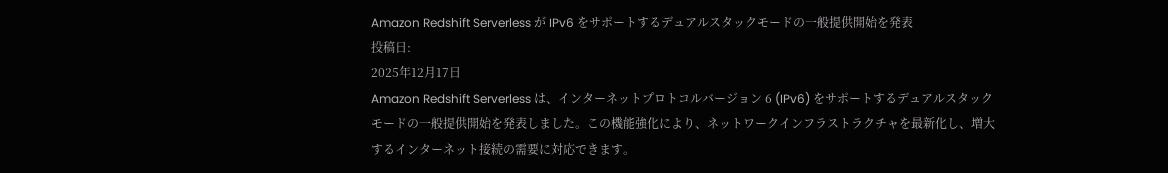Amazon Redshift Serverless が IPv6 をサポートするデュアルスタックモードの一般提供開始を発表
投稿日:
2025年12月17日
Amazon Redshift Serverless は、インターネットプロトコルバージョン 6 (IPv6) をサポートするデュアルスタックモードの一般提供開始を発表しました。この機能強化により、ネットワークインフラストラクチャを最新化し、増大するインターネット接続の需要に対応できます。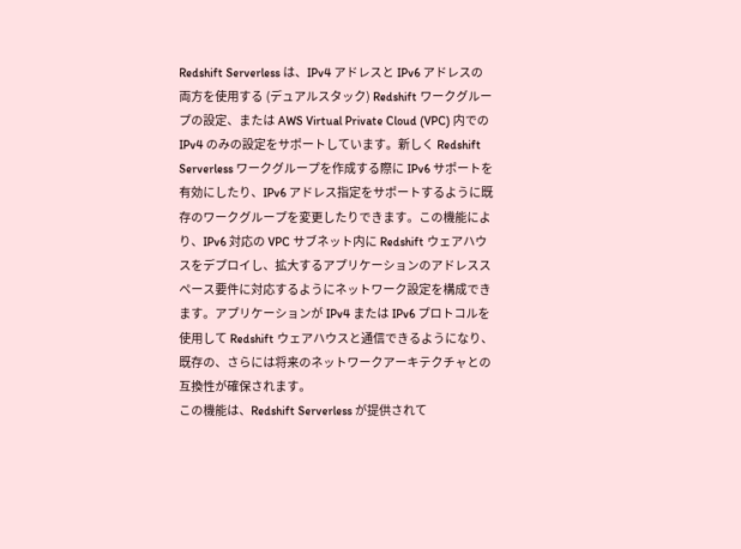Redshift Serverless は、IPv4 アドレスと IPv6 アドレスの両方を使用する (デュアルスタック) Redshift ワークグループの設定、または AWS Virtual Private Cloud (VPC) 内での IPv4 のみの設定をサポートしています。新しく Redshift Serverless ワークグループを作成する際に IPv6 サポートを有効にしたり、IPv6 アドレス指定をサポートするように既存のワークグループを変更したりできます。この機能により、IPv6 対応の VPC サブネット内に Redshift ウェアハウスをデプロイし、拡大するアプリケーションのアドレススペース要件に対応するようにネットワーク設定を構成できます。アプリケーションが IPv4 または IPv6 プロトコルを使用して Redshift ウェアハウスと通信できるようになり、既存の、さらには将来のネットワークアーキテクチャとの互換性が確保されます。
この機能は、Redshift Serverless が提供されて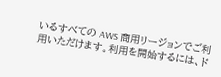いるすべての AWS 商用リージョンでご利用いただけます。利用を開始するには、ド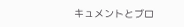キュメントとブロ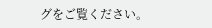グをご覧ください。